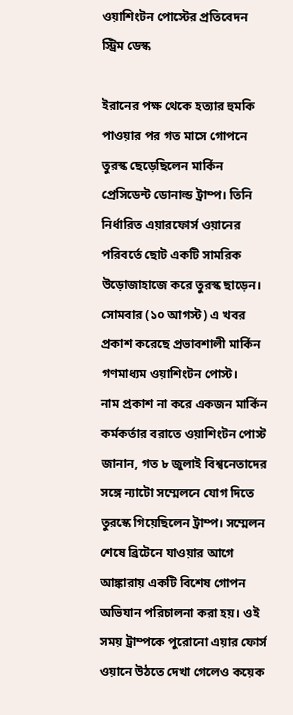ওয়াশিংটন পোস্টের প্রতিবেদন
স্ট্রিম ডেস্ক

ইরানের পক্ষ থেকে হত্যার হুমকি পাওয়ার পর গত মাসে গোপনে তুরস্ক ছেড়েছিলেন মার্কিন প্রেসিডেন্ট ডোনাল্ড ট্রাম্প। তিনি নির্ধারিত এয়ারফোর্স ওয়ানের পরিবর্তে ছোট একটি সামরিক উড়োজাহাজে করে তুরস্ক ছাড়েন। সোমবার (১০ আগস্ট) এ খবর প্রকাশ করেছে প্রভাবশালী মার্কিন গণমাধ্যম ওয়াশিংটন পোস্ট।
নাম প্রকাশ না করে একজন মার্কিন কর্মকর্তার বরাতে ওয়াশিংটন পোস্ট জানান, গত ৮ জুলাই বিশ্বনেতাদের সঙ্গে ন্যাটো সম্মেলনে যোগ দিতে তুরস্কে গিয়েছিলেন ট্রাম্প। সম্মেলন শেষে ব্রিটেনে যাওয়ার আগে আঙ্কারায় একটি বিশেষ গোপন অভিযান পরিচালনা করা হয়। ওই সময় ট্রাম্পকে পুরোনো এয়ার ফোর্স ওয়ানে উঠতে দেখা গেলেও কয়েক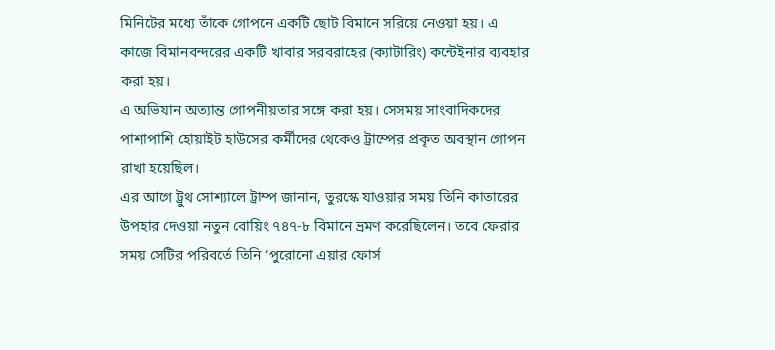মিনিটের মধ্যে তাঁকে গোপনে একটি ছোট বিমানে সরিয়ে নেওয়া হয়। এ কাজে বিমানবন্দরের একটি খাবার সরবরাহের (ক্যাটারিং) কন্টেইনার ব্যবহার করা হয়।
এ অভিযান অত্যান্ত গোপনীয়তার সঙ্গে করা হয়। সেসময় সাংবাদিকদের পাশাপাশি হোয়াইট হাউসের কর্মীদের থেকেও ট্রাম্পের প্রকৃত অবস্থান গোপন রাখা হয়েছিল।
এর আগে ট্রুথ সোশ্যালে ট্রাম্প জানান, তুরস্কে যাওয়ার সময় তিনি কাতারের উপহার দেওয়া নতুন বোয়িং ৭৪৭-৮ বিমানে ভ্রমণ করেছিলেন। তবে ফেরার সময় সেটির পরিবর্তে তিনি ‘পুরোনো এয়ার ফোর্স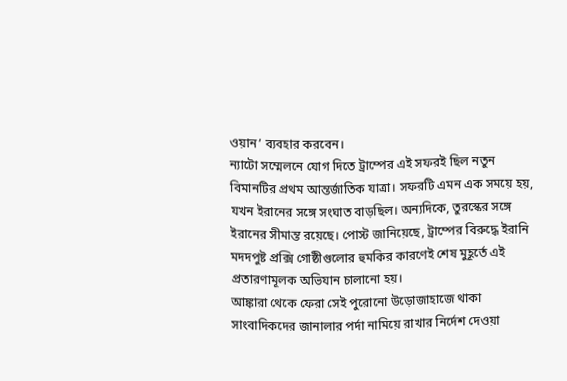ওয়ান’ ব্যবহার করবেন।
ন্যাটো সম্মেলনে যোগ দিতে ট্রাম্পের এই সফরই ছিল নতুন বিমানটির প্রথম আন্তর্জাতিক যাত্রা। সফরটি এমন এক সময়ে হয়, যখন ইরানের সঙ্গে সংঘাত বাড়ছিল। অন্যদিকে, তুরস্কের সঙ্গে ইরানের সীমান্ত রয়েছে। পোস্ট জানিয়েছে, ট্রাম্পের বিরুদ্ধে ইরানি মদদপুষ্ট প্রক্সি গোষ্ঠীগুলোর হুমকির কারণেই শেষ মুহূর্তে এই প্রতারণামূলক অভিযান চালানো হয়।
আঙ্কারা থেকে ফেরা সেই পুরোনো উড়োজাহাজে থাকা সাংবাদিকদের জানালার পর্দা নামিয়ে রাখার নির্দেশ দেওয়া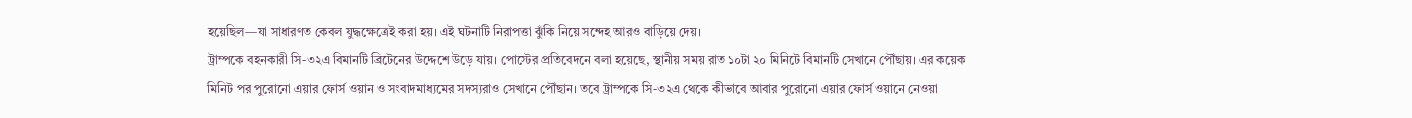হয়েছিল—যা সাধারণত কেবল যুদ্ধক্ষেত্রেই করা হয়। এই ঘটনাটি নিরাপত্তা ঝুঁকি নিয়ে সন্দেহ আরও বাড়িয়ে দেয়।
ট্রাম্পকে বহনকারী সি-৩২এ বিমানটি ব্রিটেনের উদ্দেশে উড়ে যায়। পোস্টের প্রতিবেদনে বলা হয়েছে, স্থানীয় সময় রাত ১০টা ২০ মিনিটে বিমানটি সেখানে পৌঁছায়। এর কয়েক মিনিট পর পুরোনো এয়ার ফোর্স ওয়ান ও সংবাদমাধ্যমের সদস্যরাও সেখানে পৌঁছান। তবে ট্রাম্পকে সি-৩২এ থেকে কীভাবে আবার পুরোনো এয়ার ফোর্স ওয়ানে নেওয়া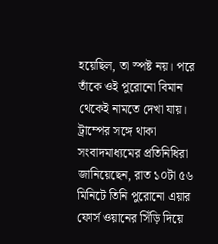হয়েছিল, তা স্পষ্ট নয়। পরে তাঁকে ওই পুরোনো বিমান থেকেই নামতে দেখা যায়।
ট্রাম্পের সঙ্গে থাকা সংবাদমাধ্যমের প্রতিনিধিরা জানিয়েছেন, রাত ১০টা ৫৬ মিনিটে তিনি পুরোনো এয়ার ফোর্স ওয়ানের সিঁড়ি দিয়ে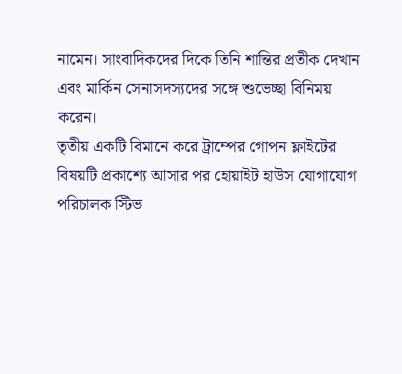নামেন। সাংবাদিকদের দিকে তিনি শান্তির প্রতীক দেখান এবং মার্কিন সেনাসদস্যদের সঙ্গে শুভেচ্ছা বিনিময় করেন।
তৃতীয় একটি বিমানে করে ট্রাম্পের গোপন ফ্লাইটের বিষয়টি প্রকাশ্যে আসার পর হোয়াইট হাউস যোগাযোগ পরিচালক স্টিভ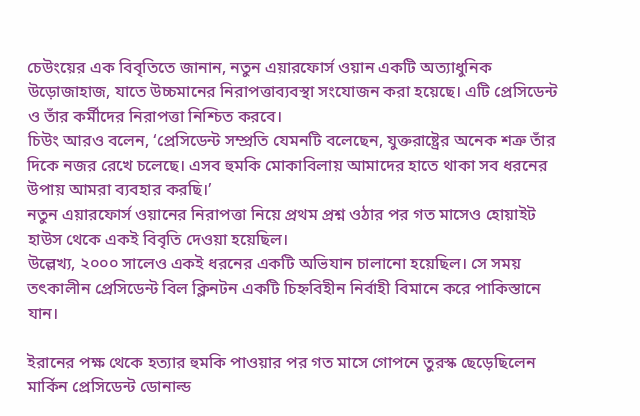চেউংয়ের এক বিবৃতিতে জানান, নতুন এয়ারফোর্স ওয়ান একটি অত্যাধুনিক উড়োজাহাজ, যাতে উচ্চমানের নিরাপত্তাব্যবস্থা সংযোজন করা হয়েছে। এটি প্রেসিডেন্ট ও তাঁর কর্মীদের নিরাপত্তা নিশ্চিত করবে।
চিউং আরও বলেন, ‘প্রেসিডেন্ট সম্প্রতি যেমনটি বলেছেন, যুক্তরাষ্ট্রের অনেক শত্রু তাঁর দিকে নজর রেখে চলেছে। এসব হুমকি মোকাবিলায় আমাদের হাতে থাকা সব ধরনের উপায় আমরা ব্যবহার করছি।’
নতুন এয়ারফোর্স ওয়ানের নিরাপত্তা নিয়ে প্রথম প্রশ্ন ওঠার পর গত মাসেও হোয়াইট হাউস থেকে একই বিবৃতি দেওয়া হয়েছিল।
উল্লেখ্য, ২০০০ সালেও একই ধরনের একটি অভিযান চালানো হয়েছিল। সে সময় তৎকালীন প্রেসিডেন্ট বিল ক্লিনটন একটি চিহ্নবিহীন নির্বাহী বিমানে করে পাকিস্তানে যান।

ইরানের পক্ষ থেকে হত্যার হুমকি পাওয়ার পর গত মাসে গোপনে তুরস্ক ছেড়েছিলেন মার্কিন প্রেসিডেন্ট ডোনাল্ড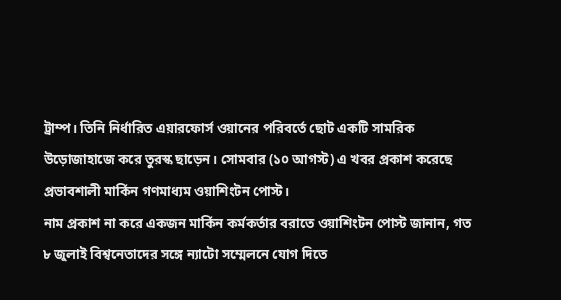ট্রাম্প। তিনি নির্ধারিত এয়ারফোর্স ওয়ানের পরিবর্তে ছোট একটি সামরিক উড়োজাহাজে করে তুরস্ক ছাড়েন। সোমবার (১০ আগস্ট) এ খবর প্রকাশ করেছে প্রভাবশালী মার্কিন গণমাধ্যম ওয়াশিংটন পোস্ট।
নাম প্রকাশ না করে একজন মার্কিন কর্মকর্তার বরাতে ওয়াশিংটন পোস্ট জানান, গত ৮ জুলাই বিশ্বনেতাদের সঙ্গে ন্যাটো সম্মেলনে যোগ দিতে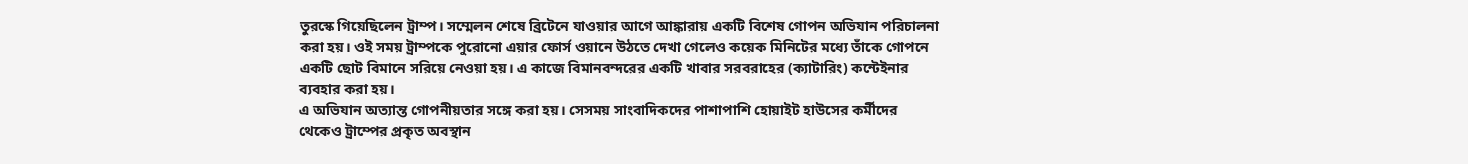তুরস্কে গিয়েছিলেন ট্রাম্প। সম্মেলন শেষে ব্রিটেনে যাওয়ার আগে আঙ্কারায় একটি বিশেষ গোপন অভিযান পরিচালনা করা হয়। ওই সময় ট্রাম্পকে পুরোনো এয়ার ফোর্স ওয়ানে উঠতে দেখা গেলেও কয়েক মিনিটের মধ্যে তাঁকে গোপনে একটি ছোট বিমানে সরিয়ে নেওয়া হয়। এ কাজে বিমানবন্দরের একটি খাবার সরবরাহের (ক্যাটারিং) কন্টেইনার ব্যবহার করা হয়।
এ অভিযান অত্যান্ত গোপনীয়তার সঙ্গে করা হয়। সেসময় সাংবাদিকদের পাশাপাশি হোয়াইট হাউসের কর্মীদের থেকেও ট্রাম্পের প্রকৃত অবস্থান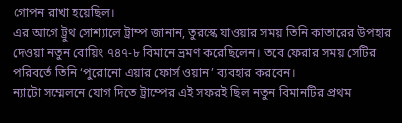গোপন রাখা হয়েছিল।
এর আগে ট্রুথ সোশ্যালে ট্রাম্প জানান, তুরস্কে যাওয়ার সময় তিনি কাতারের উপহার দেওয়া নতুন বোয়িং ৭৪৭-৮ বিমানে ভ্রমণ করেছিলেন। তবে ফেরার সময় সেটির পরিবর্তে তিনি ‘পুরোনো এয়ার ফোর্স ওয়ান’ ব্যবহার করবেন।
ন্যাটো সম্মেলনে যোগ দিতে ট্রাম্পের এই সফরই ছিল নতুন বিমানটির প্রথম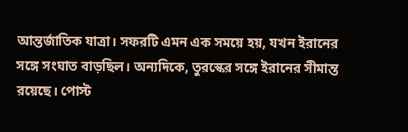আন্তর্জাতিক যাত্রা। সফরটি এমন এক সময়ে হয়, যখন ইরানের সঙ্গে সংঘাত বাড়ছিল। অন্যদিকে, তুরস্কের সঙ্গে ইরানের সীমান্ত রয়েছে। পোস্ট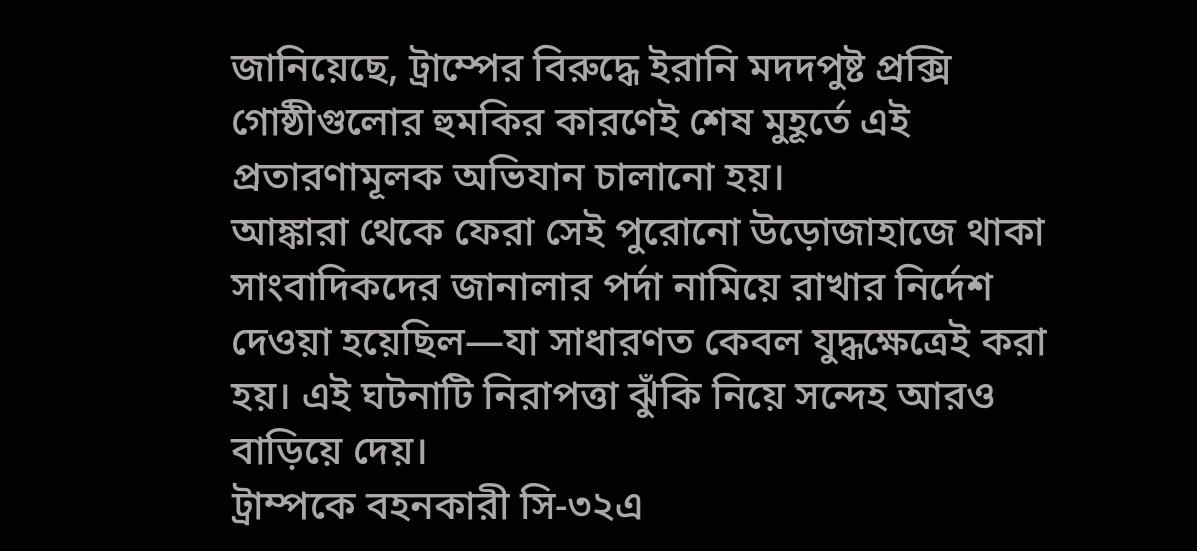জানিয়েছে, ট্রাম্পের বিরুদ্ধে ইরানি মদদপুষ্ট প্রক্সি গোষ্ঠীগুলোর হুমকির কারণেই শেষ মুহূর্তে এই প্রতারণামূলক অভিযান চালানো হয়।
আঙ্কারা থেকে ফেরা সেই পুরোনো উড়োজাহাজে থাকা সাংবাদিকদের জানালার পর্দা নামিয়ে রাখার নির্দেশ দেওয়া হয়েছিল—যা সাধারণত কেবল যুদ্ধক্ষেত্রেই করা হয়। এই ঘটনাটি নিরাপত্তা ঝুঁকি নিয়ে সন্দেহ আরও বাড়িয়ে দেয়।
ট্রাম্পকে বহনকারী সি-৩২এ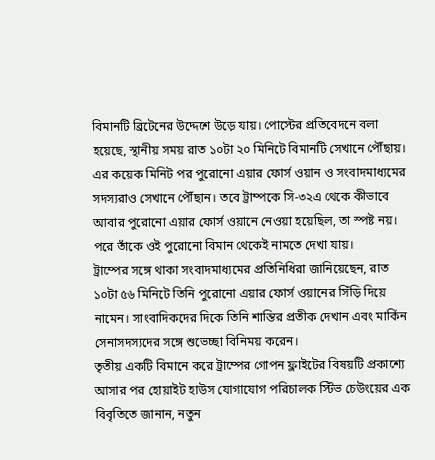বিমানটি ব্রিটেনের উদ্দেশে উড়ে যায়। পোস্টের প্রতিবেদনে বলা হয়েছে, স্থানীয় সময় রাত ১০টা ২০ মিনিটে বিমানটি সেখানে পৌঁছায়। এর কয়েক মিনিট পর পুরোনো এয়ার ফোর্স ওয়ান ও সংবাদমাধ্যমের সদস্যরাও সেখানে পৌঁছান। তবে ট্রাম্পকে সি-৩২এ থেকে কীভাবে আবার পুরোনো এয়ার ফোর্স ওয়ানে নেওয়া হয়েছিল, তা স্পষ্ট নয়। পরে তাঁকে ওই পুরোনো বিমান থেকেই নামতে দেখা যায়।
ট্রাম্পের সঙ্গে থাকা সংবাদমাধ্যমের প্রতিনিধিরা জানিয়েছেন, রাত ১০টা ৫৬ মিনিটে তিনি পুরোনো এয়ার ফোর্স ওয়ানের সিঁড়ি দিয়ে নামেন। সাংবাদিকদের দিকে তিনি শান্তির প্রতীক দেখান এবং মার্কিন সেনাসদস্যদের সঙ্গে শুভেচ্ছা বিনিময় করেন।
তৃতীয় একটি বিমানে করে ট্রাম্পের গোপন ফ্লাইটের বিষয়টি প্রকাশ্যে আসার পর হোয়াইট হাউস যোগাযোগ পরিচালক স্টিভ চেউংয়ের এক বিবৃতিতে জানান, নতুন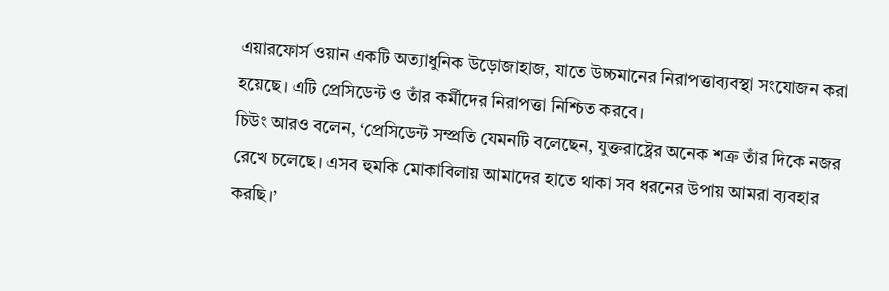এয়ারফোর্স ওয়ান একটি অত্যাধুনিক উড়োজাহাজ, যাতে উচ্চমানের নিরাপত্তাব্যবস্থা সংযোজন করা হয়েছে। এটি প্রেসিডেন্ট ও তাঁর কর্মীদের নিরাপত্তা নিশ্চিত করবে।
চিউং আরও বলেন, ‘প্রেসিডেন্ট সম্প্রতি যেমনটি বলেছেন, যুক্তরাষ্ট্রের অনেক শত্রু তাঁর দিকে নজর রেখে চলেছে। এসব হুমকি মোকাবিলায় আমাদের হাতে থাকা সব ধরনের উপায় আমরা ব্যবহার করছি।’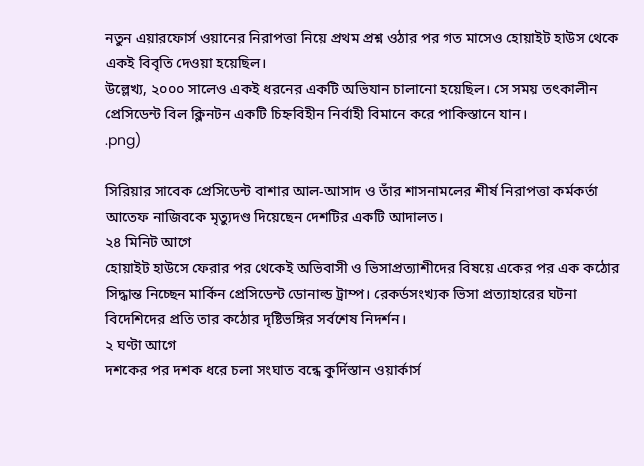নতুন এয়ারফোর্স ওয়ানের নিরাপত্তা নিয়ে প্রথম প্রশ্ন ওঠার পর গত মাসেও হোয়াইট হাউস থেকে একই বিবৃতি দেওয়া হয়েছিল।
উল্লেখ্য, ২০০০ সালেও একই ধরনের একটি অভিযান চালানো হয়েছিল। সে সময় তৎকালীন প্রেসিডেন্ট বিল ক্লিনটন একটি চিহ্নবিহীন নির্বাহী বিমানে করে পাকিস্তানে যান।
.png)

সিরিয়ার সাবেক প্রেসিডেন্ট বাশার আল-আসাদ ও তাঁর শাসনামলের শীর্ষ নিরাপত্তা কর্মকর্তা আতেফ নাজিবকে মৃত্যুদণ্ড দিয়েছেন দেশটির একটি আদালত।
২৪ মিনিট আগে
হোয়াইট হাউসে ফেরার পর থেকেই অভিবাসী ও ভিসাপ্রত্যাশীদের বিষয়ে একের পর এক কঠোর সিদ্ধান্ত নিচ্ছেন মার্কিন প্রেসিডেন্ট ডোনাল্ড ট্রাম্প। রেকর্ডসংখ্যক ভিসা প্রত্যাহারের ঘটনা বিদেশিদের প্রতি তার কঠোর দৃষ্টিভঙ্গির সর্বশেষ নিদর্শন।
২ ঘণ্টা আগে
দশকের পর দশক ধরে চলা সংঘাত বন্ধে কুর্দিস্তান ওয়ার্কার্স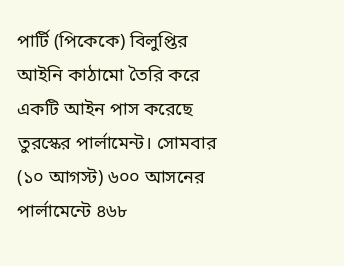পার্টি (পিকেকে) বিলুপ্তির আইনি কাঠামো তৈরি করে একটি আইন পাস করেছে তুরস্কের পার্লামেন্ট। সোমবার (১০ আগস্ট) ৬০০ আসনের পার্লামেন্টে ৪৬৮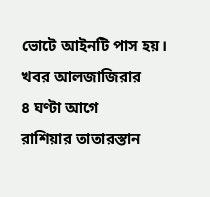ভোটে আইনটি পাস হয়। খবর আলজাজিরার
৪ ঘণ্টা আগে
রাশিয়ার তাতারস্তান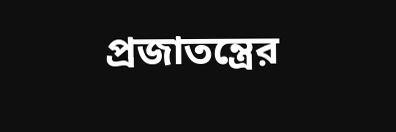প্রজাতন্ত্রের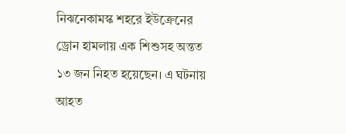নিঝনেকামস্ক শহরে ইউক্রেনের ড্রোন হামলায় এক শিশুসহ অন্তত ১৩ জন নিহত হয়েছেন। এ ঘটনায় আহত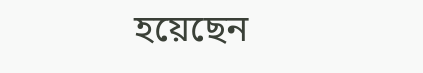হয়েছেন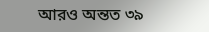আরও অন্তত ৩৯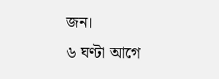জন।
৬ ঘণ্টা আগে